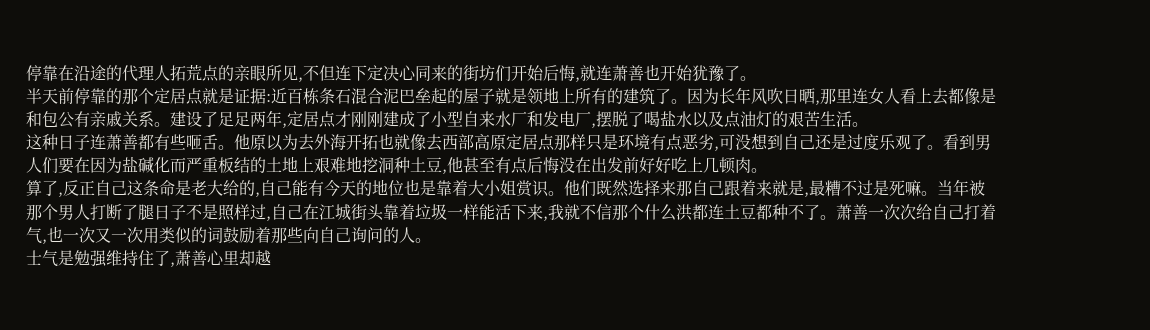停靠在沿途的代理人拓荒点的亲眼所见,不但连下定决心同来的街坊们开始后悔,就连萧善也开始犹豫了。
半天前停靠的那个定居点就是证据:近百栋条石混合泥巴垒起的屋子就是领地上所有的建筑了。因为长年风吹日晒,那里连女人看上去都像是和包公有亲戚关系。建设了足足两年,定居点才刚刚建成了小型自来水厂和发电厂,摆脱了喝盐水以及点油灯的艰苦生活。
这种日子连萧善都有些咂舌。他原以为去外海开拓也就像去西部高原定居点那样只是环境有点恶劣,可没想到自己还是过度乐观了。看到男人们要在因为盐碱化而严重板结的土地上艰难地挖洞种土豆,他甚至有点后悔没在出发前好好吃上几顿肉。
算了,反正自己这条命是老大给的,自己能有今天的地位也是靠着大小姐赏识。他们既然选择来那自己跟着来就是,最糟不过是死嘛。当年被那个男人打断了腿日子不是照样过,自己在江城街头靠着垃圾一样能活下来,我就不信那个什么洪都连土豆都种不了。萧善一次次给自己打着气,也一次又一次用类似的词鼓励着那些向自己询问的人。
士气是勉强维持住了,萧善心里却越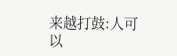来越打鼓:人可以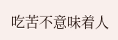吃苦不意味着人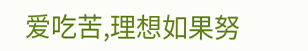爱吃苦,理想如果努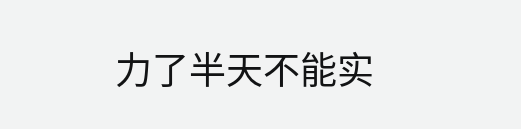力了半天不能实